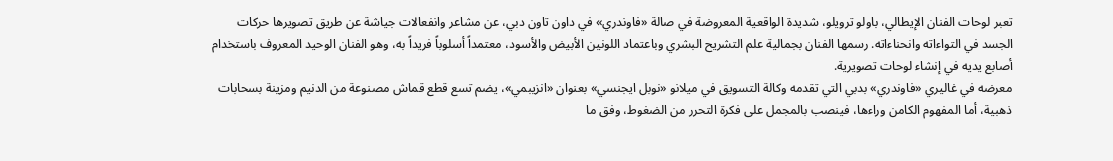تعبر لوحات الفنان الإيطالي، باولو ترويلو، شديدة الواقعية المعروضة في صالة «فاوندري» في داون تاون دبي، عن مشاعر وانفعالات جياشة عن طريق تصويرها حركات الجسد في التواءاته وانحناءاته. رسمها الفنان بجمالية علم التشريح البشري وباعتماد اللونين الأبيض والأسود، معتمداً أسلوباً فريداً به، وهو الفنان الوحيد المعروف باستخدام أصابع يديه في إنشاء لوحات تصويرية.
معرضه في غاليري «فاوندري» بدبي التي تقدمه وكالة التسويق في ميلانو «نوبل ايجنسي» بعنوان «انزيبمي»، يضم تسع قطع قماش مصنوعة من الدنيم ومزينة بسحابات ذهبية، أما المفهوم الكامن وراءها، فينصب بالمجمل على فكرة التحرر من الضغوط، وفق ما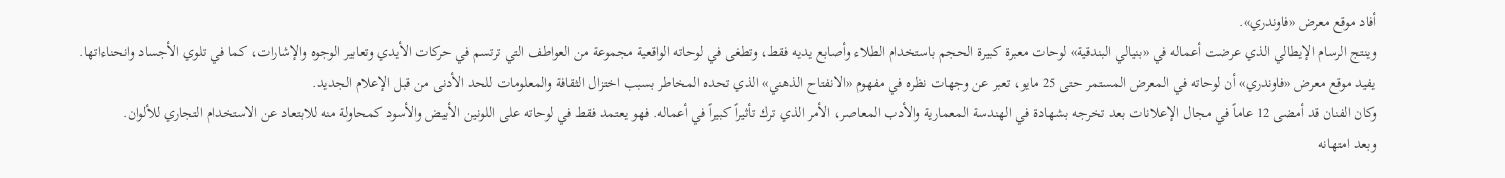أفاد موقع معرض «فاوندري».
وينتج الرسام الإيطالي الذي عرضت أعماله في «بنيالي البندقية» لوحات معبرة كبيرة الحجم باستخدام الطلاء وأصابع يديه فقط، وتطغى في لوحاته الواقعية مجموعة من العواطف التي ترتسم في حركات الأيدي وتعابير الوجوه والإشارات، كما في تلوي الأجساد وانحناءاتها.
يفيد موقع معرض «فاوندري» أن لوحاته في المعرض المستمر حتى 25 مايو، تعبر عن وجهات نظره في مفهوم «الانفتاح الذهني» الذي تحده المخاطر بسبب اختزال الثقافة والمعلومات للحد الأدنى من قبل الإعلام الجديد.
وكان الفنان قد أمضى 12 عاماً في مجال الإعلانات بعد تخرجه بشهادة في الهندسة المعمارية والأدب المعاصر، الأمر الذي ترك تأثيراً كبيراً في أعماله. فهو يعتمد فقط في لوحاته على اللونين الأبيض والأسود كمحاولة منه للابتعاد عن الاستخدام التجاري للألوان.
وبعد امتهانه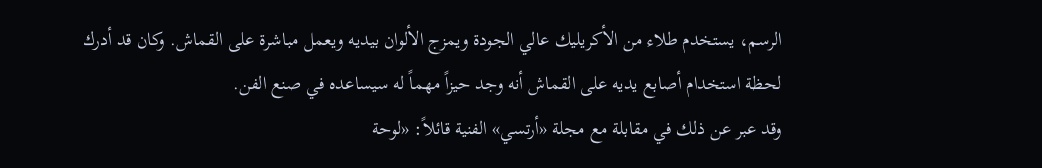الرسم، يستخدم طلاء من الأكريليك عالي الجودة ويمزج الألوان بيديه ويعمل مباشرة على القماش. وكان قد أدرك لحظة استخدام أصابع يديه على القماش أنه وجد حيزاً مهماً له سيساعده في صنع الفن.
وقد عبر عن ذلك في مقابلة مع مجلة «أرتسي» الفنية قائلاً: «لوحة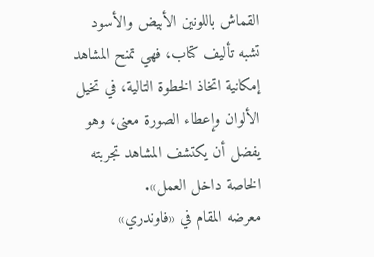القماش باللونين الأبيض والأسود تشبه تأليف كتاب، فهي تمنح المشاهد إمكانية اتخاذ الخطوة التالية، في تخيل الألوان وإعطاء الصورة معنى، وهو يفضل أن يكتشف المشاهد تجربته الخاصة داخل العمل».
معرضه المقام في «فاوندري»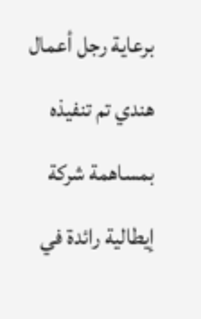برعاية رجل أعمال هندي تم تنفيذه بمساهمة شركة إيطالية رائدة في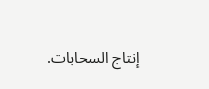إنتاج السحابات.